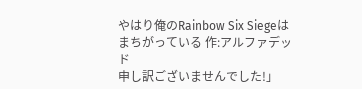やはり俺のRainbow Six Siegeはまちがっている 作:アルファデッド
申し訳ございませんでした!」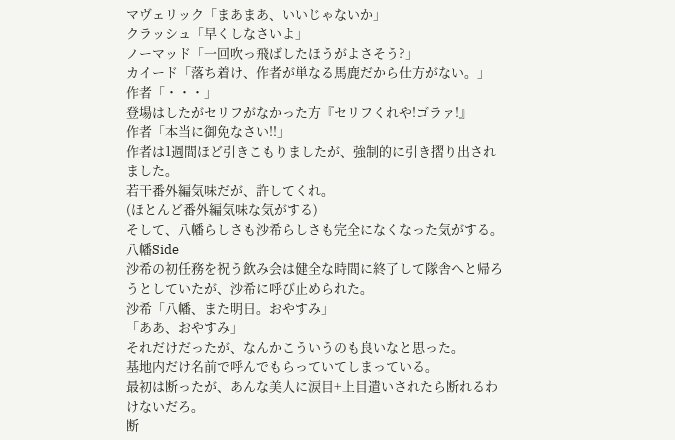マヴェリック「まあまあ、いいじゃないか」
クラッシュ「早くしなさいよ」
ノーマッド「一回吹っ飛ばしたほうがよさそう?」
カイード「落ち着け、作者が単なる馬鹿だから仕方がない。」
作者「・・・」
登場はしたがセリフがなかった方『セリフくれや!ゴラァ!』
作者「本当に御免なさい!!」
作者は1週間ほど引きこもりましたが、強制的に引き摺り出されました。
若干番外編気味だが、許してくれ。
(ほとんど番外編気味な気がする)
そして、八幡らしさも沙希らしさも完全になくなった気がする。
八幡Side
沙希の初任務を祝う飲み会は健全な時間に終了して隊舎へと帰ろうとしていたが、沙希に呼び止められた。
沙希「八幡、また明日。おやすみ」
「ああ、おやすみ」
それだけだったが、なんかこういうのも良いなと思った。
基地内だけ名前で呼んでもらっていてしまっている。
最初は断ったが、あんな美人に涙目+上目遣いされたら断れるわけないだろ。
断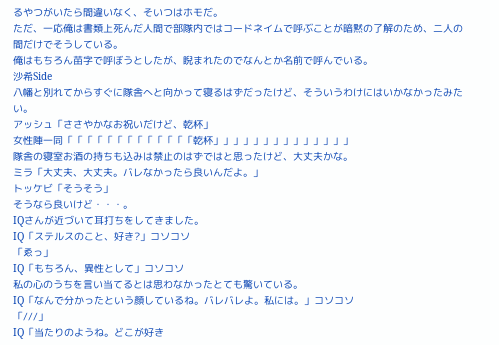るやつがいたら間違いなく、そいつはホモだ。
ただ、一応俺は書類上死んだ人間で部隊内ではコードネイムで呼ぶことが暗黙の了解のため、二人の間だけでそうしている。
俺はもちろん苗字で呼ぼうとしたが、睨まれたのでなんとか名前で呼んでいる。
沙希Side
八幡と別れてからすぐに隊舎へと向かって寝るはずだったけど、そういうわけにはいかなかったみたい。
アッシュ「ささやかなお祝いだけど、乾杯」
女性陣一同「「「「「「「「「「「「「乾杯」」」」」」」」」」」」」」
隊舎の寝室お酒の持ちも込みは禁止のはずではと思ったけど、大丈夫かな。
ミラ「大丈夫、大丈夫。バレなかったら良いんだよ。」
トッケビ「そうそう」
そうなら良いけど・・・。
IQさんが近づいて耳打ちをしてきました。
IQ「ステルスのこと、好き?」コソコソ
「ゑっ」
IQ「もちろん、異性として」コソコソ
私の心のうちを言い当てるとは思わなかったとても驚いている。
IQ「なんで分かったという顔しているね。バレバレよ。私には。」コソコソ
「///」
IQ「当たりのようね。どこが好き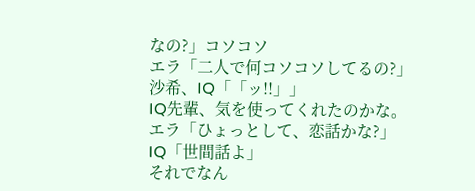なの?」コソコソ
エラ「二人で何コソコソしてるの?」
沙希、IQ「「ッ!!」」
IQ先輩、気を使ってくれたのかな。
エラ「ひょっとして、恋話かな?」
IQ「世間話よ」
それでなん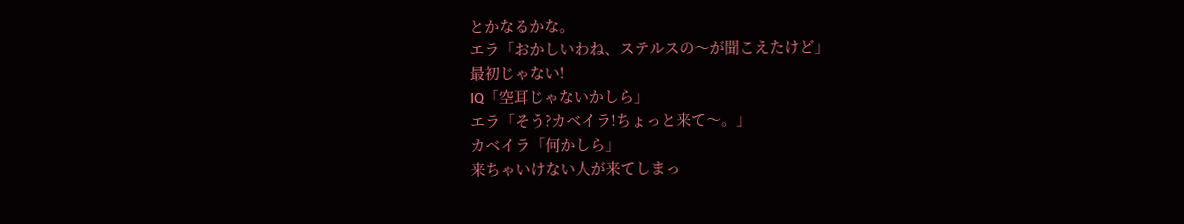とかなるかな。
エラ「おかしいわね、ステルスの〜が聞こえたけど」
最初じゃない!
IQ「空耳じゃないかしら」
エラ「そう?カベイラ!ちょっと来て〜。」
カベイラ「何かしら」
来ちゃいけない人が来てしまっ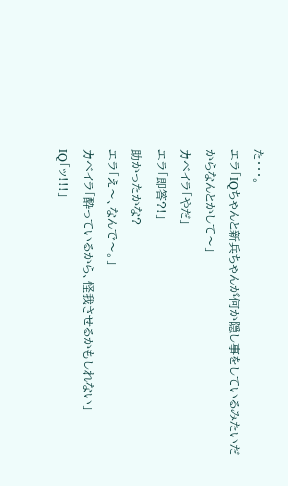た・・・。
エラ「IQちゃんと新兵ちゃんが何か隠し事をしているみたいだからなんとかして〜」
カベイラ「やだ」
エラ「即答?!」
助かったかな?
エラ「え〜、なんで〜。」
カベイラ「酔っているから、怪我させるかもしれない」
IQ「ッ!!!」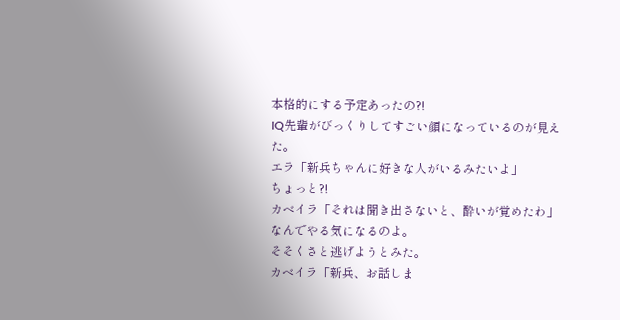本格的にする予定あったの?!
IQ先輩がびっくりしてすごい顔になっているのが見えた。
エラ「新兵ちゃんに好きな人がいるみたいよ」
ちょっと?!
カベイラ「それは聞き出さないと、酔いが覚めたわ」
なんでやる気になるのよ。
そそくさと逃げようとみた。
カベイラ「新兵、お話しま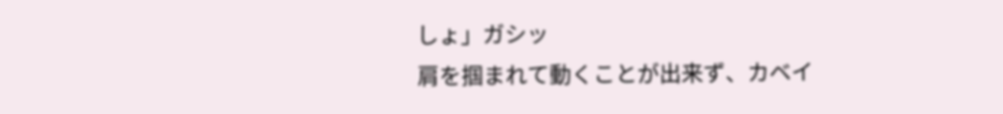しょ」ガシッ
肩を掴まれて動くことが出来ず、カベイ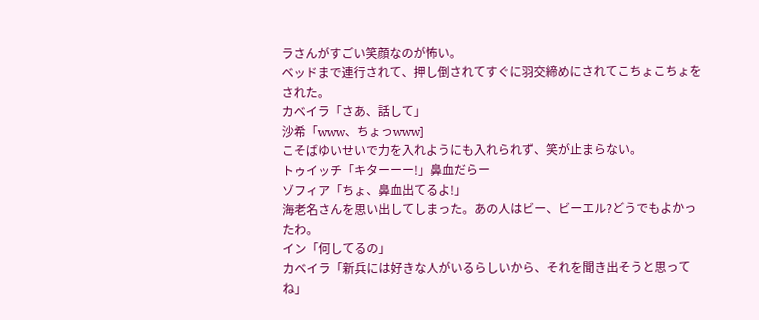ラさんがすごい笑顔なのが怖い。
ベッドまで連行されて、押し倒されてすぐに羽交締めにされてこちょこちょをされた。
カベイラ「さあ、話して」
沙希「www、ちょっwww]
こそばゆいせいで力を入れようにも入れられず、笑が止まらない。
トゥイッチ「キターーー!」鼻血だらー
ゾフィア「ちょ、鼻血出てるよ!」
海老名さんを思い出してしまった。あの人はビー、ビーエル?どうでもよかったわ。
イン「何してるの」
カベイラ「新兵には好きな人がいるらしいから、それを聞き出そうと思ってね」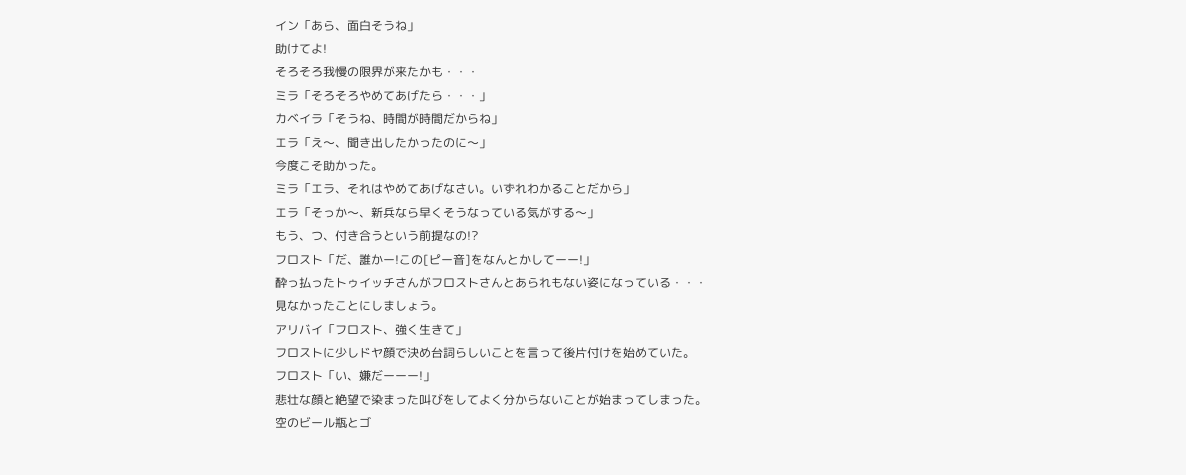イン「あら、面白そうね」
助けてよ!
そろそろ我慢の限界が来たかも・・・
ミラ「そろそろやめてあげたら・・・」
カベイラ「そうね、時間が時間だからね」
エラ「え〜、聞き出したかったのに〜」
今度こそ助かった。
ミラ「エラ、それはやめてあげなさい。いずれわかることだから」
エラ「そっか〜、新兵なら早くそうなっている気がする〜」
もう、つ、付き合うという前提なの!?
フロスト「だ、誰かー!この[ピー音]をなんとかしてーー!」
酔っ払ったトゥイッチさんがフロストさんとあられもない姿になっている・・・
見なかったことにしましょう。
アリバイ「フロスト、強く生きて」
フロストに少しドヤ顔で決め台詞らしいことを言って後片付けを始めていた。
フロスト「い、嫌だーーー!」
悲壮な顔と絶望で染まった叫びをしてよく分からないことが始まってしまった。
空のビール瓶とゴ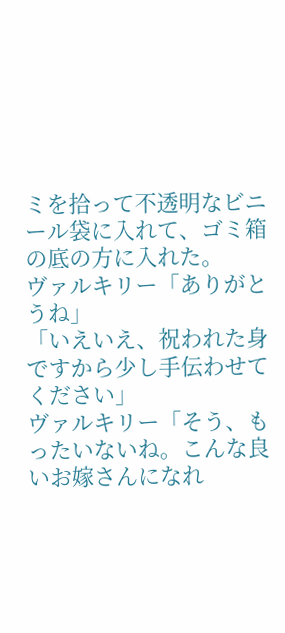ミを拾って不透明なビニール袋に入れて、ゴミ箱の底の方に入れた。
ヴァルキリー「ありがとうね」
「いえいえ、祝われた身ですから少し手伝わせてください」
ヴァルキリー「そう、もったいないね。こんな良いお嫁さんになれ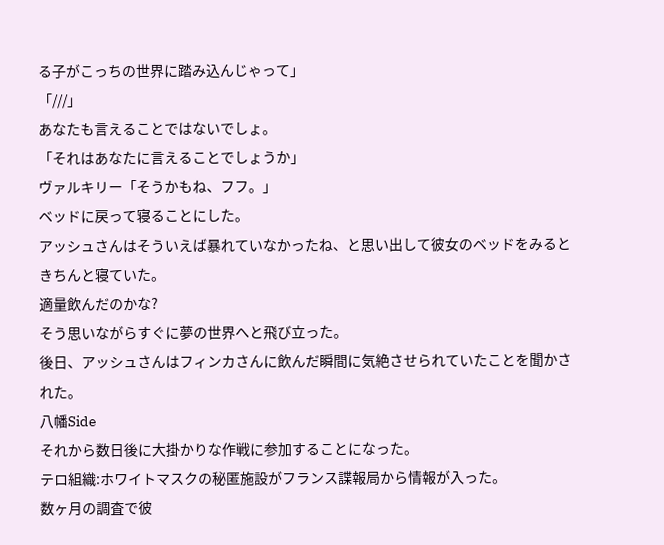る子がこっちの世界に踏み込んじゃって」
「///」
あなたも言えることではないでしょ。
「それはあなたに言えることでしょうか」
ヴァルキリー「そうかもね、フフ。」
ベッドに戻って寝ることにした。
アッシュさんはそういえば暴れていなかったね、と思い出して彼女のベッドをみるときちんと寝ていた。
適量飲んだのかな?
そう思いながらすぐに夢の世界へと飛び立った。
後日、アッシュさんはフィンカさんに飲んだ瞬間に気絶させられていたことを聞かされた。
八幡Side
それから数日後に大掛かりな作戦に参加することになった。
テロ組織:ホワイトマスクの秘匿施設がフランス諜報局から情報が入った。
数ヶ月の調査で彼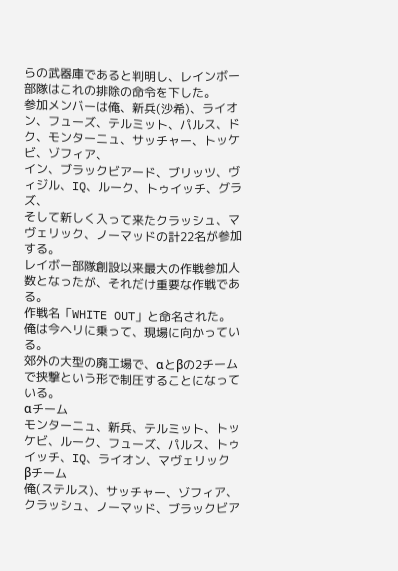らの武器庫であると判明し、レインボー部隊はこれの排除の命令を下した。
参加メンバーは俺、新兵(沙希)、ライオン、フューズ、テルミット、パルス、ドク、モンターニュ、サッチャー、トッケビ、ゾフィア、
イン、ブラックビアード、ブリッツ、ヴィジル、IQ、ルーク、トゥイッチ、グラズ、
そして新しく入って来たクラッシュ、マヴェリック、ノーマッドの計22名が参加する。
レイボー部隊創設以来最大の作戦参加人数となったが、それだけ重要な作戦である。
作戦名「WHITE OUT」と命名された。
俺は今ヘリに乗って、現場に向かっている。
郊外の大型の廃工場で、αとβの2チームで挟撃という形で制圧することになっている。
αチーム
モンターニュ、新兵、テルミット、トッケビ、ルーク、フューズ、パルス、トゥイッチ、IQ、ライオン、マヴェリック
βチーム
俺(ステルス)、サッチャー、ゾフィア、クラッシュ、ノーマッド、ブラックビア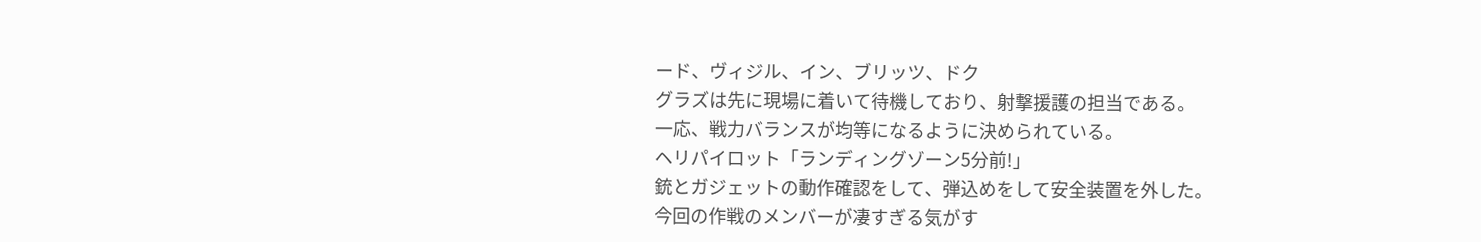ード、ヴィジル、イン、ブリッツ、ドク
グラズは先に現場に着いて待機しており、射撃援護の担当である。
一応、戦力バランスが均等になるように決められている。
ヘリパイロット「ランディングゾーン5分前!」
銃とガジェットの動作確認をして、弾込めをして安全装置を外した。
今回の作戦のメンバーが凄すぎる気がす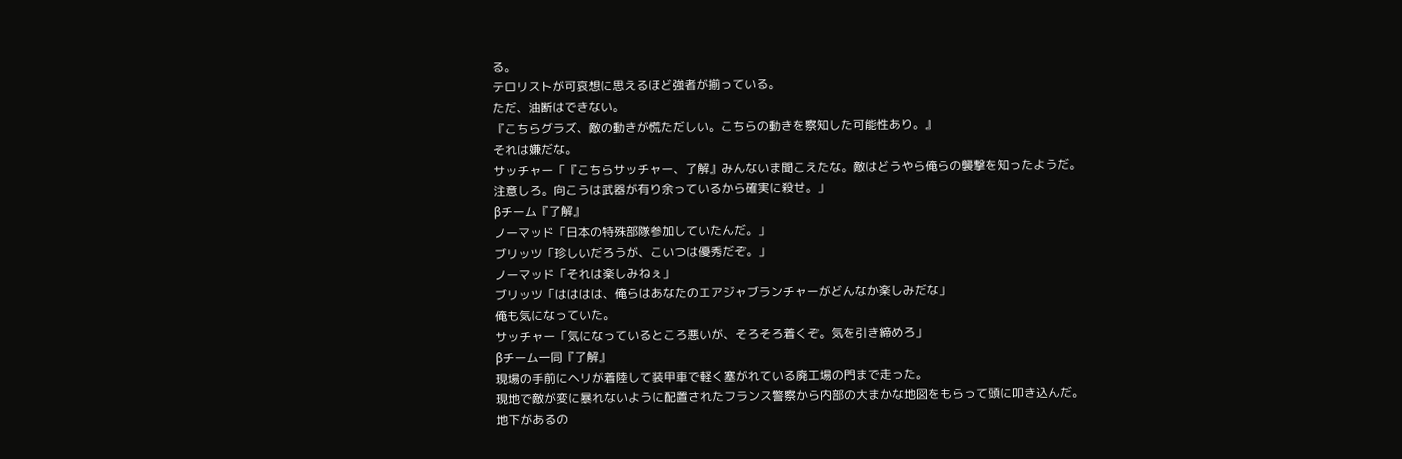る。
テロリストが可哀想に思えるほど強者が揃っている。
ただ、油断はできない。
『こちらグラズ、敵の動きが慌ただしい。こちらの動きを察知した可能性あり。』
それは嫌だな。
サッチャー「『こちらサッチャー、了解』みんないま聞こえたな。敵はどうやら俺らの襲撃を知ったようだ。
注意しろ。向こうは武器が有り余っているから確実に殺せ。」
βチーム『了解』
ノーマッド「日本の特殊部隊参加していたんだ。」
ブリッツ「珍しいだろうが、こいつは優秀だぞ。」
ノーマッド「それは楽しみねぇ」
ブリッツ「はははは、俺らはあなたのエアジャブランチャーがどんなか楽しみだな」
俺も気になっていた。
サッチャー「気になっているところ悪いが、そろそろ着くぞ。気を引き締めろ」
βチーム一同『了解』
現場の手前にヘリが着陸して装甲車で軽く塞がれている廃工場の門まで走った。
現地で敵が変に暴れないように配置されたフランス警察から内部の大まかな地図をもらって頭に叩き込んだ。
地下があるの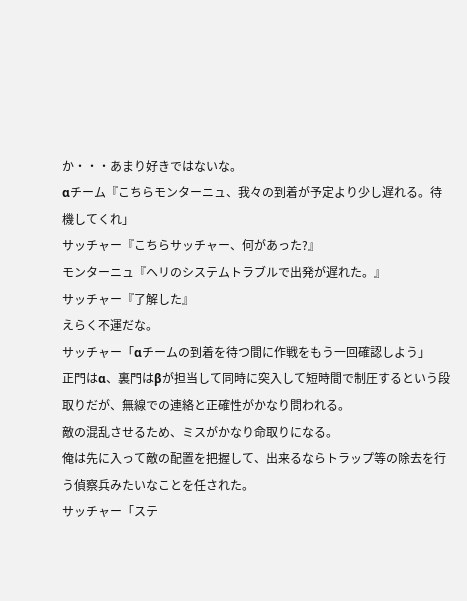か・・・あまり好きではないな。
αチーム『こちらモンターニュ、我々の到着が予定より少し遅れる。待機してくれ」
サッチャー『こちらサッチャー、何があった?』
モンターニュ『ヘリのシステムトラブルで出発が遅れた。』
サッチャー『了解した』
えらく不運だな。
サッチャー「αチームの到着を待つ間に作戦をもう一回確認しよう」
正門はα、裏門はβが担当して同時に突入して短時間で制圧するという段取りだが、無線での連絡と正確性がかなり問われる。
敵の混乱させるため、ミスがかなり命取りになる。
俺は先に入って敵の配置を把握して、出来るならトラップ等の除去を行う偵察兵みたいなことを任された。
サッチャー「ステ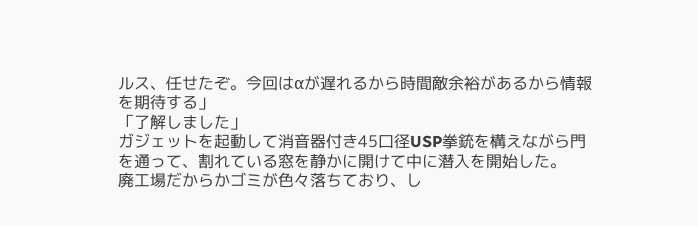ルス、任せたぞ。今回はαが遅れるから時間敵余裕があるから情報を期待する」
「了解しました」
ガジェットを起動して消音器付き45口径USP拳銃を構えながら門を通って、割れている窓を静かに開けて中に潜入を開始した。
廃工場だからかゴミが色々落ちており、し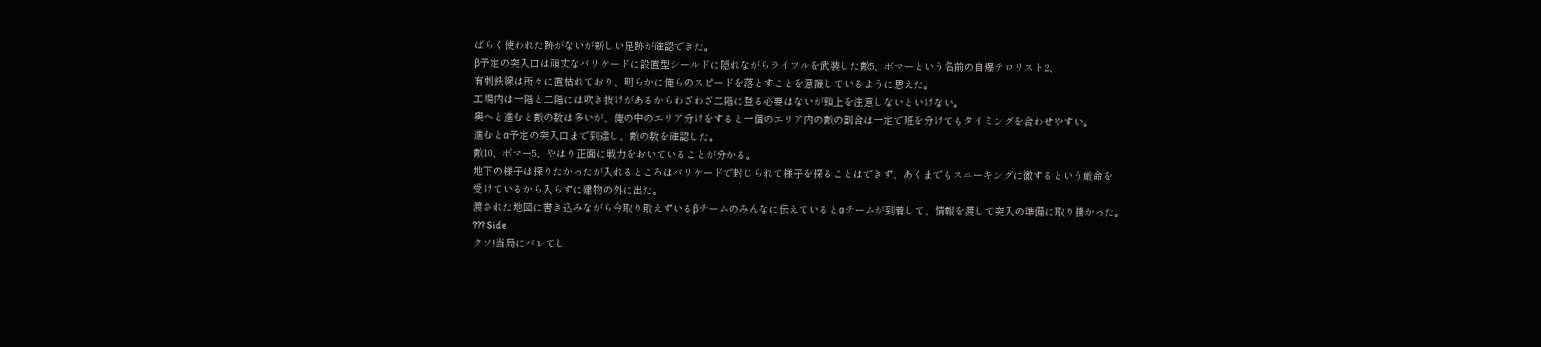ばらく使われた跡がないが新しい足跡が確認できた。
β予定の突入口は頑丈なバリケードに設置型シールドに隠れながらライフルを武装した敵5、ボマーという名前の自爆テロリスト2、
有刺鉄線は所々に置枯れており、明らかに俺らのスピードを落とすことを意識しているように思えた。
工場内は一階と二階には吹き抜けがあるからわざわざ二階に登る必要はないが頭上を注意しないといけない。
奥へと進むと敵の数は多いが、俺の中のエリア分けをすると一個のエリア内の敵の割合は一定で班を分けてもタイミングを合わせやすい。
進むとα予定の突入口まで到達し、敵の数を確認した。
敵10、ボマー5、やはり正面に戦力をおいていることが分かる。
地下の様子は探りたかったが入れるところはバリケードで封じられて様子を探ることはできず、あくまでもスニーキングに徹するという厳命を
受けているから入らずに建物の外に出た。
渡された地図に書き込みながら今取り敢えずいるβチームのみんなに伝えているとαチームが到着して、情報を渡して突入の準備に取り掛かった。
??? Side
クソ!当局にバレてし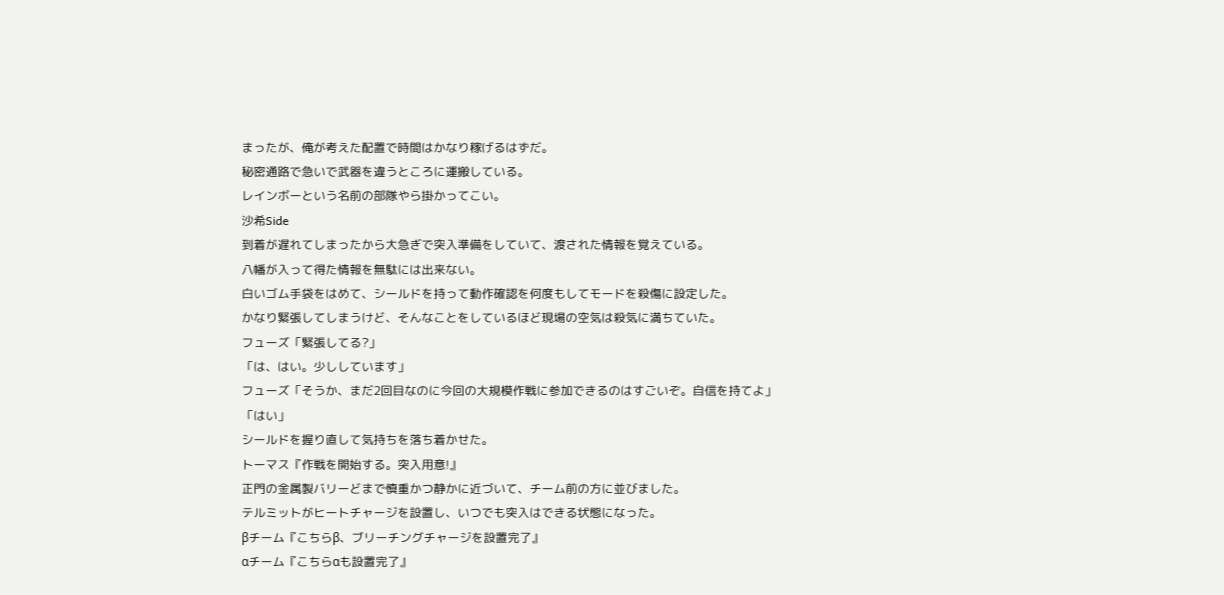まったが、俺が考えた配置で時間はかなり稼げるはずだ。
秘密通路で急いで武器を違うところに運搬している。
レインボーという名前の部隊やら掛かってこい。
沙希Side
到着が遅れてしまったから大急ぎで突入準備をしていて、渡された情報を覚えている。
八幡が入って得た情報を無駄には出来ない。
白いゴム手袋をはめて、シールドを持って動作確認を何度もしてモードを殺傷に設定した。
かなり緊張してしまうけど、そんなことをしているほど現場の空気は殺気に満ちていた。
フューズ「緊張してる?」
「は、はい。少ししています」
フューズ「そうか、まだ2回目なのに今回の大規模作戦に参加できるのはすごいぞ。自信を持てよ」
「はい」
シールドを握り直して気持ちを落ち着かせた。
トーマス『作戦を開始する。突入用意!』
正門の金属製バリーどまで慎重かつ静かに近づいて、チーム前の方に並びました。
テルミットがヒートチャージを設置し、いつでも突入はできる状態になった。
βチーム『こちらβ、ブリーチングチャージを設置完了』
αチーム『こちらαも設置完了』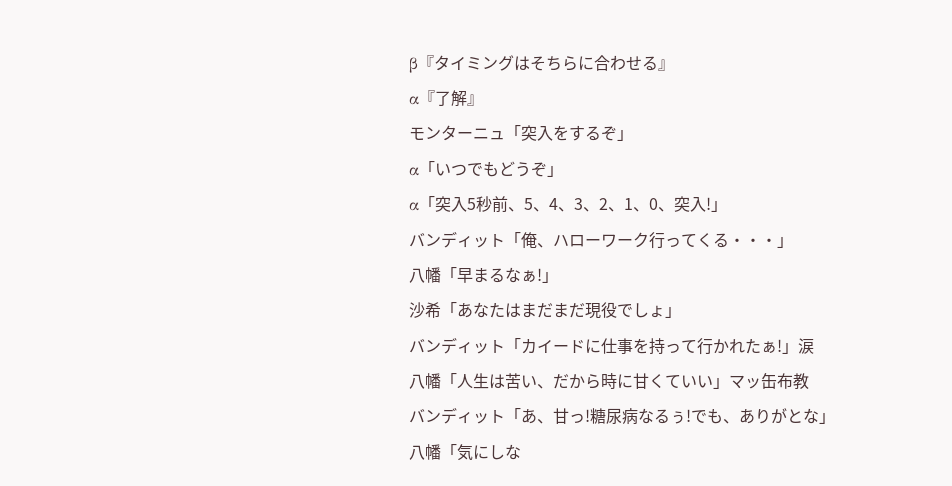β『タイミングはそちらに合わせる』
α『了解』
モンターニュ「突入をするぞ」
α「いつでもどうぞ」
α「突入5秒前、5、4、3、2、1、0、突入!」
バンディット「俺、ハローワーク行ってくる・・・」
八幡「早まるなぁ!」
沙希「あなたはまだまだ現役でしょ」
バンディット「カイードに仕事を持って行かれたぁ!」涙
八幡「人生は苦い、だから時に甘くていい」マッ缶布教
バンディット「あ、甘っ!糖尿病なるぅ!でも、ありがとな」
八幡「気にしな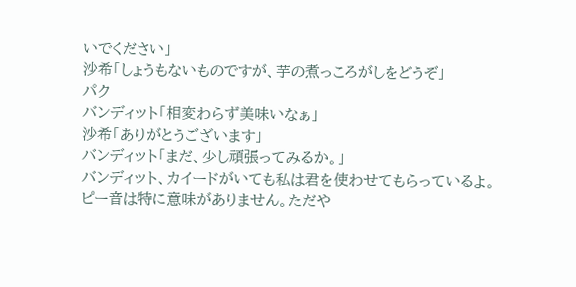いでください」
沙希「しょうもないものですが、芋の煮っころがしをどうぞ」
パク
バンディット「相変わらず美味いなぁ」
沙希「ありがとうございます」
バンディット「まだ、少し頑張ってみるか。」
バンディット、カイードがいても私は君を使わせてもらっているよ。
ピー音は特に意味がありません。ただや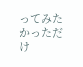ってみたかっただけ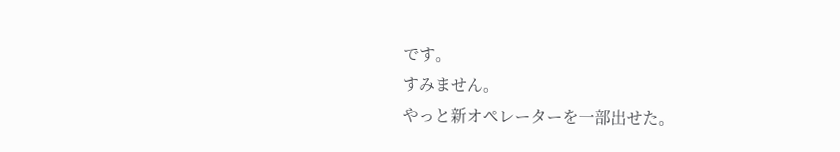です。
すみません。
やっと新オペレーターを一部出せた。